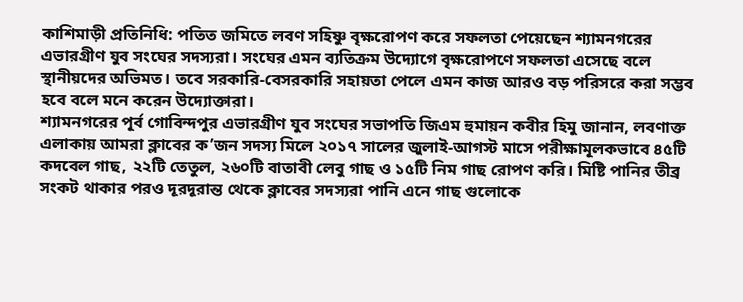কাশিমাড়ী প্রতিনিধি: পতিত জমিতে লবণ সহিষ্ণু বৃক্ষরোপণ করে সফলতা পেয়েছেন শ্যামনগরের এভারগ্রীণ যুব সংঘের সদস্যরা। সংঘের এমন ব্যতিক্রম উদ্যোগে বৃক্ষরোপণে সফলতা এসেছে বলে স্থানীয়দের অভিমত। তবে সরকারি-বেসরকারি সহায়তা পেলে এমন কাজ আরও বড় পরিসরে করা সম্ভব হবে বলে মনে করেন উদ্যোক্তারা।
শ্যামনগরের পূর্ব গোবিন্দপুর এভারগ্রীণ যুব সংঘের সভাপতি জিএম হুমায়ন কবীর হিমু জানান, লবণাক্ত এলাকায় আমরা ক্লাবের ক’জন সদস্য মিলে ২০১৭ সালের জুলাই-আগস্ট মাসে পরীক্ষামূলকভাবে ৪৫টি কদবেল গাছ, ২২টি তেতুল, ২৬০টি বাতাবী লেবু গাছ ও ১৫টি নিম গাছ রোপণ করি। মিষ্টি পানির তীব্র সংকট থাকার পরও দূরদূরান্ত থেকে ক্লাবের সদস্যরা পানি এনে গাছ গুলোকে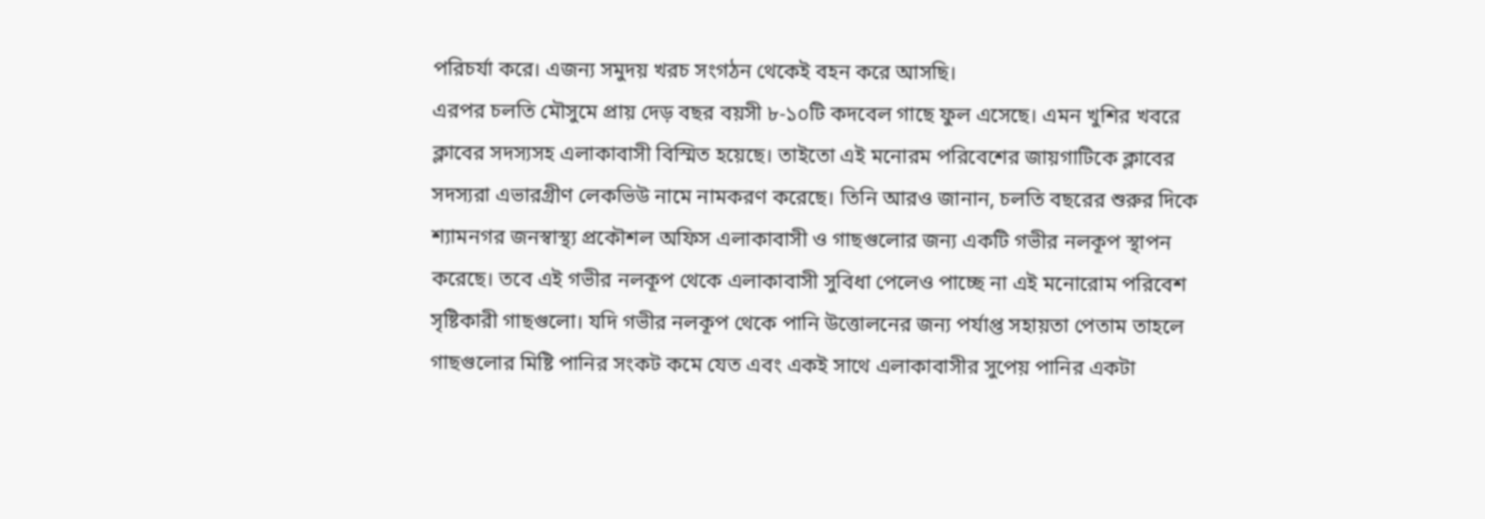পরিচর্যা করে। এজন্য সমুদয় খরচ সংগঠন থেকেই বহন করে আসছি।
এরপর চলতি মৌসুমে প্রায় দেড় বছর বয়সী ৮-১০টি কদবেল গাছে ফুল এসেছে। এমন খুশির খবরে ক্লাবের সদস্যসহ এলাকাবাসী বিস্মিত হয়েছে। তাইতো এই মনোরম পরিবেশের জায়গাটিকে ক্লাবের সদস্যরা এভারগ্রীণ লেকভিউ নামে নামকরণ করেছে। তিনি আরও জানান, চলতি বছরের শুরুর দিকে শ্যামনগর জনস্বাস্থ্য প্রকৌশল অফিস এলাকাবাসী ও গাছগুলোর জন্য একটি গভীর নলকূপ স্থাপন করেছে। তবে এই গভীর নলকূপ থেকে এলাকাবাসী সুবিধা পেলেও পাচ্ছে না এই মনোরোম পরিবেশ সৃষ্টিকারী গাছগুলো। যদি গভীর নলকূপ থেকে পানি উত্তোলনের জন্য পর্যাপ্ত সহায়তা পেতাম তাহলে গাছগুলোর মিষ্টি পানির সংকট কমে যেত এবং একই সাথে এলাকাবাসীর সুপেয় পানির একটা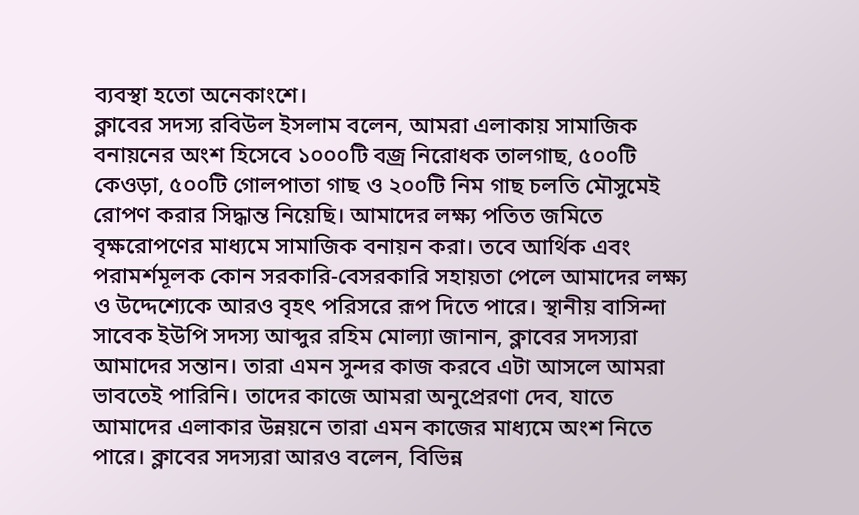ব্যবস্থা হতো অনেকাংশে।
ক্লাবের সদস্য রবিউল ইসলাম বলেন, আমরা এলাকায় সামাজিক বনায়নের অংশ হিসেবে ১০০০টি বজ্র নিরোধক তালগাছ, ৫০০টি কেওড়া, ৫০০টি গোলপাতা গাছ ও ২০০টি নিম গাছ চলতি মৌসুমেই রোপণ করার সিদ্ধান্ত নিয়েছি। আমাদের লক্ষ্য পতিত জমিতে বৃক্ষরোপণের মাধ্যমে সামাজিক বনায়ন করা। তবে আর্থিক এবং পরামর্শমূলক কোন সরকারি-বেসরকারি সহায়তা পেলে আমাদের লক্ষ্য ও উদ্দেশ্যেকে আরও বৃহৎ পরিসরে রূপ দিতে পারে। স্থানীয় বাসিন্দা সাবেক ইউপি সদস্য আব্দুর রহিম মোল্যা জানান, ক্লাবের সদস্যরা আমাদের সন্তান। তারা এমন সুন্দর কাজ করবে এটা আসলে আমরা ভাবতেই পারিনি। তাদের কাজে আমরা অনুপ্রেরণা দেব, যাতে আমাদের এলাকার উন্নয়নে তারা এমন কাজের মাধ্যমে অংশ নিতে পারে। ক্লাবের সদস্যরা আরও বলেন, বিভিন্ন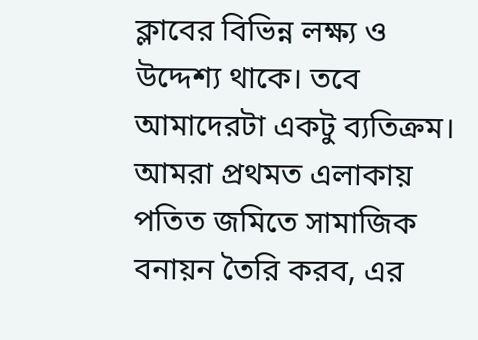ক্লাবের বিভিন্ন লক্ষ্য ও উদ্দেশ্য থাকে। তবে আমাদেরটা একটু ব্যতিক্রম। আমরা প্রথমত এলাকায় পতিত জমিতে সামাজিক বনায়ন তৈরি করব, এর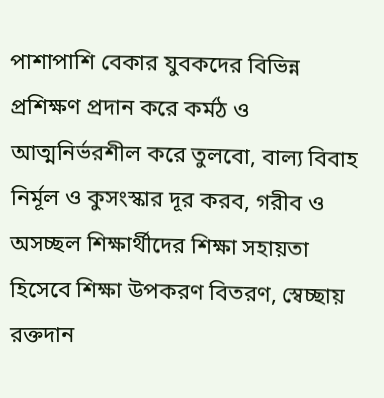পাশাপাশি বেকার যুবকদের বিভিন্ন প্রশিক্ষণ প্রদান করে কর্মঠ ও আত্মনির্ভরশীল করে তুলবো, বাল্য বিবাহ নির্মূল ও কুসংস্কার দূর করব, গরীব ও অসচ্ছল শিক্ষার্থীদের শিক্ষা সহায়তা হিসেবে শিক্ষা উপকরণ বিতরণ, স্বেচ্ছায় রক্তদান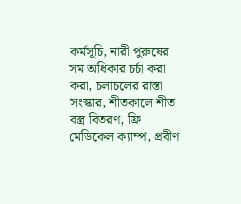কর্মসূচি, নারী পুরুষের সম অধিকার চর্চা করা করা, চলাচলের রাস্তা সংস্কার, শীতকালে শীত বস্ত্র বিতরণ, ফ্রি মেডিকেল ক্যাম্প, প্রবীণ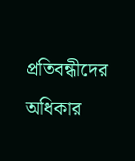প্রতিবন্ধীদের অধিকার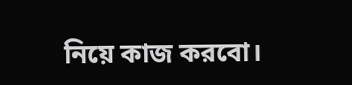নিয়ে কাজ করবো।